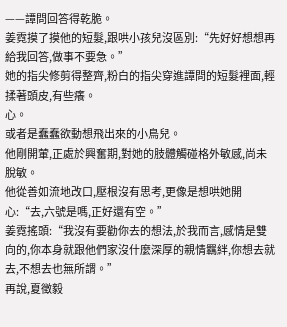——譚問回答得乾脆。
姜霓摸了摸他的短髮,跟哄小孩兒沒區別:“先好好想想再給我回答,做事不要急。”
她的指尖修剪得整齊,粉白的指尖穿進譚問的短髮裡面,輕揉著頭皮,有些癢。
心。
或者是蠢蠢欲動想飛出來的小鳥兒。
他剛開葷,正處於興奮期,對她的肢體觸碰格外敏感,尚未脫敏。
他從善如流地改口,壓根沒有思考,更像是想哄她開心:“去,六號是嗎,正好還有空。”
姜霓搖頭:“我沒有要勸你去的想法,於我而言,感情是雙向的,你本身就跟他們家沒什麼深厚的親情羈絆,你想去就去,不想去也無所謂。”
再說,夏徵毅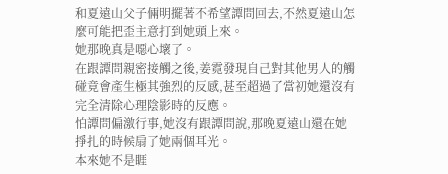和夏遠山父子倆明擺著不希望譚問回去,不然夏遠山怎麼可能把歪主意打到她頭上來。
她那晚真是噁心壞了。
在跟譚問親密接觸之後,姜霓發現自己對其他男人的觸碰竟會產生極其強烈的反感,甚至超過了當初她還沒有完全清除心理陰影時的反應。
怕譚問偏激行事,她沒有跟譚問說,那晚夏遠山還在她掙扎的時候扇了她兩個耳光。
本來她不是睚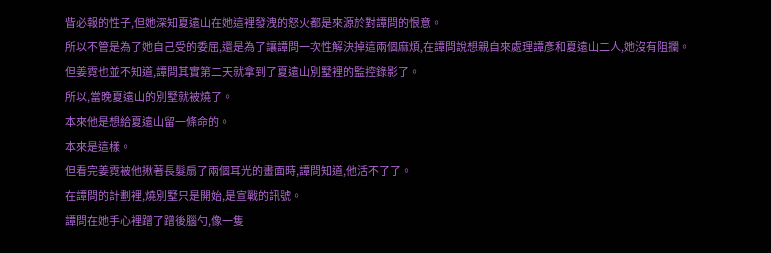眥必報的性子,但她深知夏遠山在她這裡發洩的怒火都是來源於對譚問的恨意。
所以不管是為了她自己受的委屈,還是為了讓譚問一次性解決掉這兩個麻煩,在譚問說想親自來處理譚彥和夏遠山二人,她沒有阻攔。
但姜霓也並不知道,譚問其實第二天就拿到了夏遠山別墅裡的監控錄影了。
所以,當晚夏遠山的別墅就被燒了。
本來他是想給夏遠山留一條命的。
本來是這樣。
但看完姜霓被他揪著長髮扇了兩個耳光的畫面時,譚問知道,他活不了了。
在譚問的計劃裡,燒別墅只是開始,是宣戰的訊號。
譚問在她手心裡蹭了蹭後腦勺,像一隻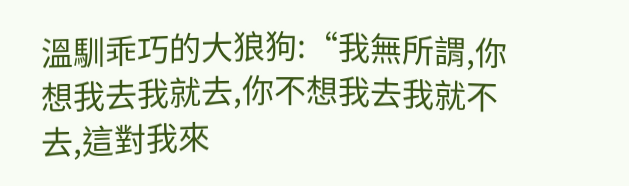溫馴乖巧的大狼狗:“我無所謂,你想我去我就去,你不想我去我就不去,這對我來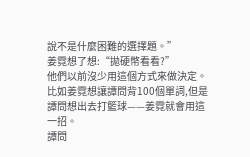說不是什麼困難的選擇題。”
姜霓想了想:“拋硬幣看看?”
他們以前沒少用這個方式來做決定。
比如姜霓想讓譚問背100個單詞,但是譚問想出去打籃球——姜霓就會用這一招。
譚問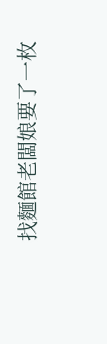找麵館老闆娘要了一枚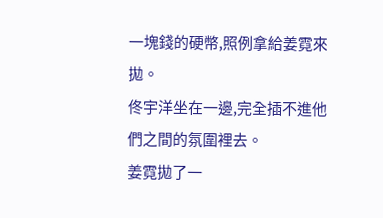一塊錢的硬幣,照例拿給姜霓來拋。
佟宇洋坐在一邊,完全插不進他們之間的氛圍裡去。
姜霓拋了一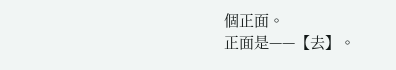個正面。
正面是——【去】。